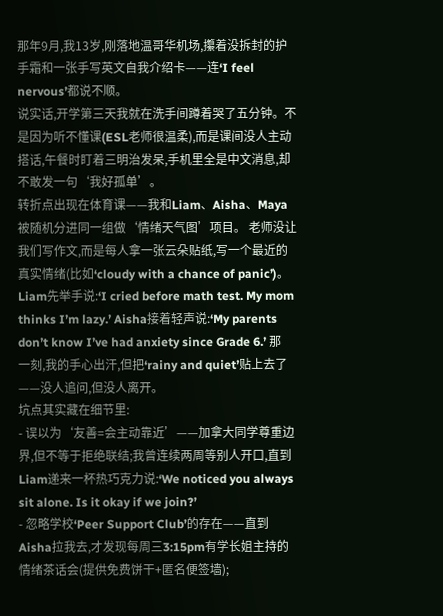那年9月,我13岁,刚落地温哥华机场,攥着没拆封的护手霜和一张手写英文自我介绍卡——连‘I feel nervous’都说不顺。
说实话,开学第三天我就在洗手间蹲着哭了五分钟。不是因为听不懂课(ESL老师很温柔),而是课间没人主动搭话,午餐时盯着三明治发呆,手机里全是中文消息,却不敢发一句‘我好孤单’。
转折点出现在体育课——我和Liam、Aisha、Maya被随机分进同一组做‘情绪天气图’项目。 老师没让我们写作文,而是每人拿一张云朵贴纸,写一个最近的真实情绪(比如‘cloudy with a chance of panic’)。Liam先举手说:‘I cried before math test. My mom thinks I’m lazy.’ Aisha接着轻声说:‘My parents don’t know I’ve had anxiety since Grade 6.’ 那一刻,我的手心出汗,但把‘rainy and quiet’贴上去了——没人追问,但没人离开。
坑点其实藏在细节里:
- 误以为‘友善=会主动靠近’——加拿大同学尊重边界,但不等于拒绝联结;我曾连续两周等别人开口,直到Liam递来一杯热巧克力说:‘We noticed you always sit alone. Is it okay if we join?’
- 忽略学校‘Peer Support Club’的存在——直到Aisha拉我去,才发现每周三3:15pm有学长姐主持的情绪茶话会(提供免费饼干+匿名便签墙);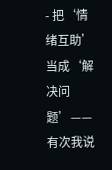- 把‘情绪互助’当成‘解决问题’——有次我说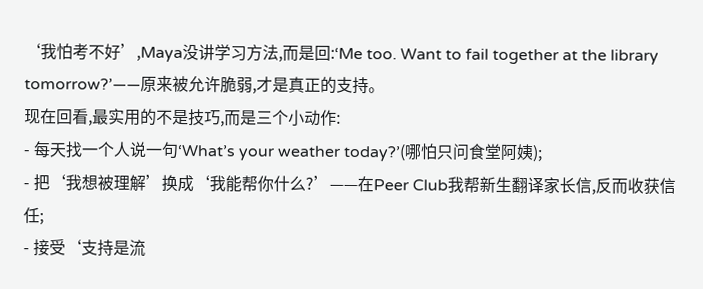‘我怕考不好’,Maya没讲学习方法,而是回:‘Me too. Want to fail together at the library tomorrow?’——原来被允许脆弱,才是真正的支持。
现在回看,最实用的不是技巧,而是三个小动作:
- 每天找一个人说一句‘What’s your weather today?’(哪怕只问食堂阿姨);
- 把‘我想被理解’换成‘我能帮你什么?’——在Peer Club我帮新生翻译家长信,反而收获信任;
- 接受‘支持是流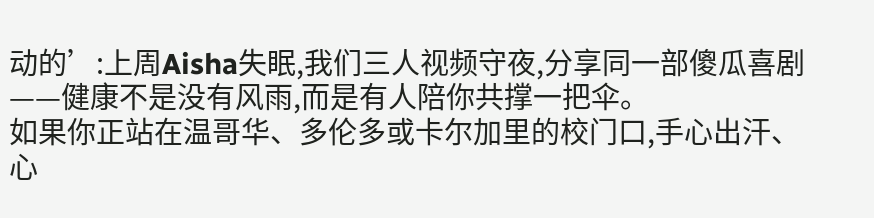动的’:上周Aisha失眠,我们三人视频守夜,分享同一部傻瓜喜剧——健康不是没有风雨,而是有人陪你共撑一把伞。
如果你正站在温哥华、多伦多或卡尔加里的校门口,手心出汗、心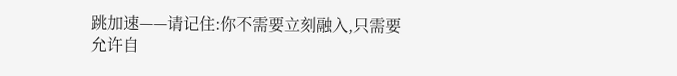跳加速——请记住:你不需要立刻融入,只需要允许自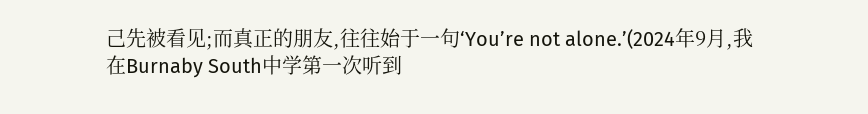己先被看见;而真正的朋友,往往始于一句‘You’re not alone.’(2024年9月,我在Burnaby South中学第一次听到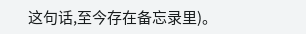这句话,至今存在备忘录里)。